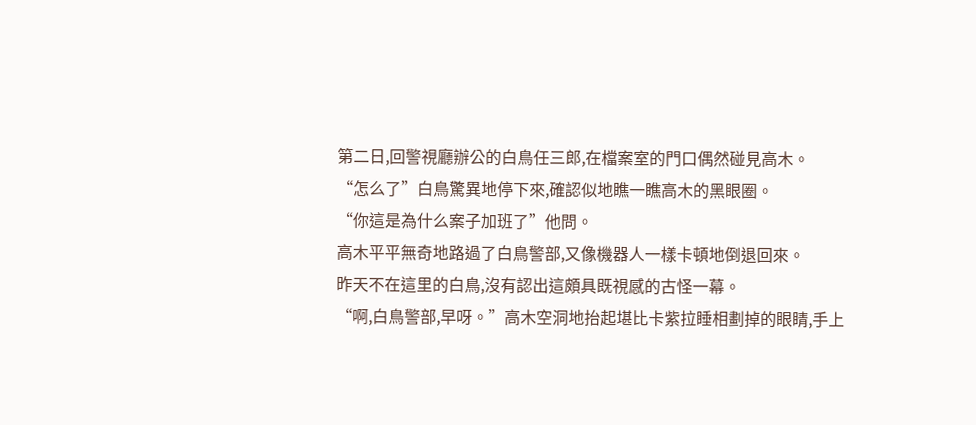第二日,回警視廳辦公的白鳥任三郎,在檔案室的門口偶然碰見高木。
“怎么了”白鳥驚異地停下來,確認似地瞧一瞧高木的黑眼圈。
“你這是為什么案子加班了”他問。
高木平平無奇地路過了白鳥警部,又像機器人一樣卡頓地倒退回來。
昨天不在這里的白鳥,沒有認出這頗具既視感的古怪一幕。
“啊,白鳥警部,早呀。”高木空洞地抬起堪比卡紫拉睡相劃掉的眼睛,手上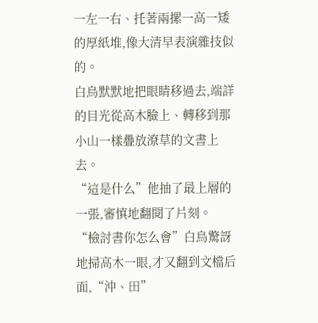一左一右、托著兩摞一高一矮的厚紙堆,像大清早表演雜技似的。
白鳥默默地把眼睛移過去,端詳的目光從高木臉上、轉移到那小山一樣疊放潦草的文書上去。
“這是什么”他抽了最上層的一張,審慎地翻閱了片刻。
“檢討書你怎么會”白鳥驚訝地掃高木一眼,才又翻到文檔后面,“沖、田”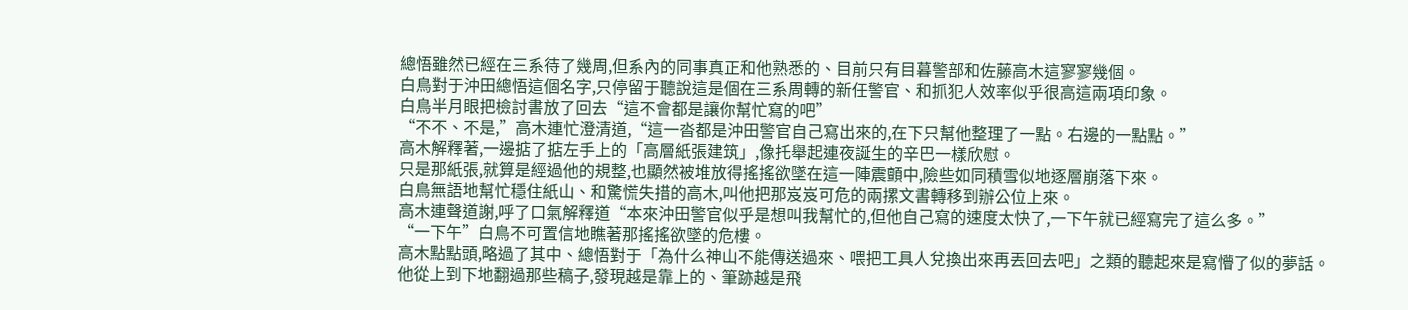總悟雖然已經在三系待了幾周,但系內的同事真正和他熟悉的、目前只有目暮警部和佐藤高木這寥寥幾個。
白鳥對于沖田總悟這個名字,只停留于聽說這是個在三系周轉的新任警官、和抓犯人效率似乎很高這兩項印象。
白鳥半月眼把檢討書放了回去“這不會都是讓你幫忙寫的吧”
“不不、不是,”高木連忙澄清道,“這一沓都是沖田警官自己寫出來的,在下只幫他整理了一點。右邊的一點點。”
高木解釋著,一邊掂了掂左手上的「高層紙張建筑」,像托舉起連夜誕生的辛巴一樣欣慰。
只是那紙張,就算是經過他的規整,也顯然被堆放得搖搖欲墜在這一陣震顫中,險些如同積雪似地逐層崩落下來。
白鳥無語地幫忙穩住紙山、和驚慌失措的高木,叫他把那岌岌可危的兩摞文書轉移到辦公位上來。
高木連聲道謝,呼了口氣解釋道“本來沖田警官似乎是想叫我幫忙的,但他自己寫的速度太快了,一下午就已經寫完了這么多。”
“一下午”白鳥不可置信地瞧著那搖搖欲墜的危樓。
高木點點頭,略過了其中、總悟對于「為什么神山不能傳送過來、喂把工具人兌換出來再丟回去吧」之類的聽起來是寫懵了似的夢話。
他從上到下地翻過那些稿子,發現越是靠上的、筆跡越是飛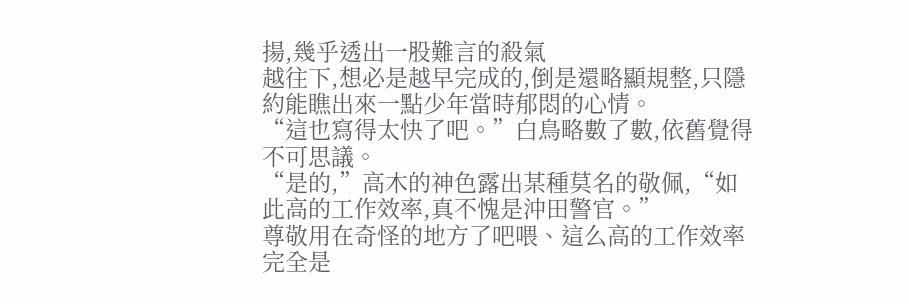揚,幾乎透出一股難言的殺氣
越往下,想必是越早完成的,倒是還略顯規整,只隱約能瞧出來一點少年當時郁悶的心情。
“這也寫得太快了吧。”白鳥略數了數,依舊覺得不可思議。
“是的,”高木的神色露出某種莫名的敬佩,“如此高的工作效率,真不愧是沖田警官。”
尊敬用在奇怪的地方了吧喂、這么高的工作效率完全是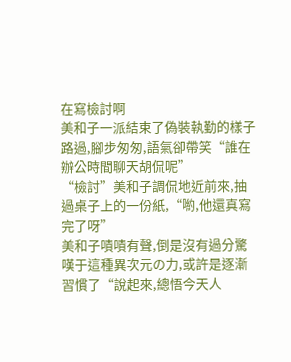在寫檢討啊
美和子一派結束了偽裝執勤的樣子路過,腳步匆匆,語氣卻帶笑“誰在辦公時間聊天胡侃呢”
“檢討”美和子調侃地近前來,抽過桌子上的一份紙,“喲,他還真寫完了呀”
美和子嘖嘖有聲,倒是沒有過分驚嘆于這種異次元の力,或許是逐漸習慣了“說起來,總悟今天人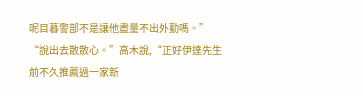呢目暮警部不是讓他盡量不出外勤嗎。”
“說出去散散心。”高木說,“正好伊達先生前不久推薦過一家新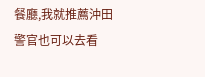餐廳,我就推薦沖田警官也可以去看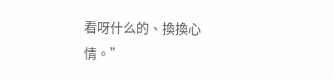看呀什么的、換換心情。”